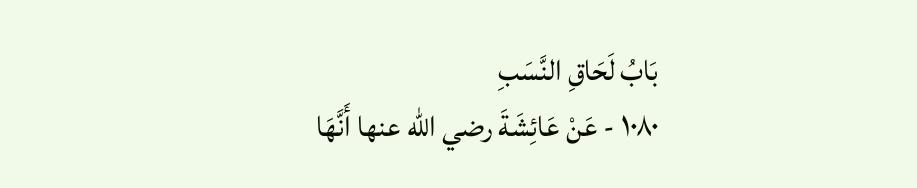بَابُ لَحَاقِ النَّسَبِ
١٠٨٠ - عَنْ عَائِشَةَ رضي الله عنها أَنَّهَا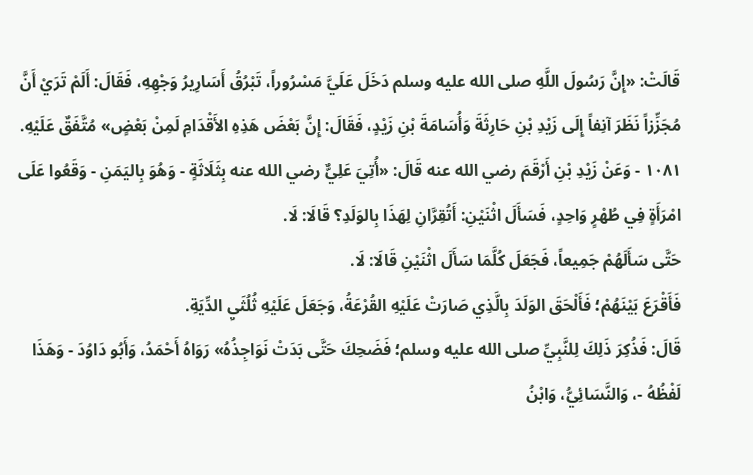قَالَتْ: «إِنَّ رَسُولَ اللَّهِ صلى الله عليه وسلم دَخَلَ عَلَيَّ مَسْرُوراً، تَبْرُقُ أَسَارِيرُ وَجْهِهِ، فَقَالَ: أَلَمْ تَرَيْ أَنَّ مُجَزِّزاً نَظَرَ آنِفاً إِلَى زَيْدِ بْنِ حَارِثَةَ وَأُسَامَةَ بْنِ زَيْدٍ، فَقَالَ: إِنَّ بَعْضَ هَذِهِ الأَقْدَامِ لَمِنْ بَعْضٍ» مُتَّفَقٌ عَلَيْهِ.
١٠٨١ - وَعَنْ زَيْدِ بْنِ أَرْقَمَ رضي الله عنه قَالَ: «أُتِيَ عَلِيٌّ رضي الله عنه بِثَلَاثَةٍ - وَهُوَ بِاليَمَنِ - وَقَعُوا عَلَى امْرَأَةٍ فِي طُهْرٍ وَاحِدٍ، فَسَأَلَ اثْنَيْنِ: أَتُقِرَّانِ لِهَذَا بِالوَلَدِ؟ قَالَا: لَا.
حَتَّى سَأَلَهُمْ جَمِيعاً، فَجَعَلَ كُلَّمَا سَأَلَ اثْنَيْنِ قَالَا: لَا.
فَأَقْرَعَ بَيْنَهُمْ؛ فَأَلْحَقَ الوَلَدَ بِالَّذِي صَارَتْ عَلَيْهِ القُرْعَةُ، وَجَعَلَ عَلَيْهِ ثُلُثَيِ الدِّيَةِ.
قَالَ: فَذُكِرَ ذَلِكَ لِلنَّبِيِّ صلى الله عليه وسلم؛ فَضَحِكَ حَتَّى بَدَتْ نَوَاجِذُهُ» رَوَاهُ أَحْمَدُ، وَأَبُو دَاوُدَ - وَهَذَا لَفْظُهُ -، وَالنَّسَائِيُّ، وَابْنُ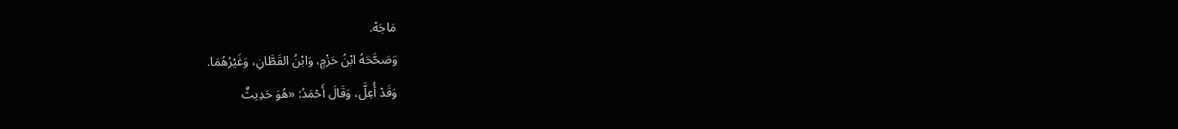مَاجَهْ.
وَصَحَّحَهُ ابْنُ حَزْمٍ، وَابْنُ القَطَّانِ، وَغَيْرُهُمَا.
وَقَدْ أُعِلَّ، وَقَالَ أَحْمَدُ: «هُوَ حَدِيثٌ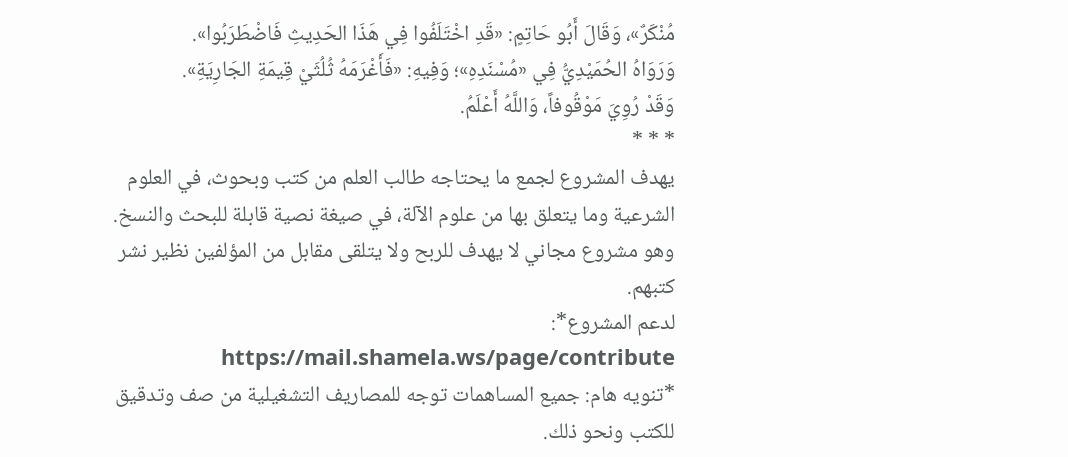مُنْكَرٌ»، وَقَالَ أَبُو حَاتِمٍ: «قَدِ اخْتَلَفُوا فِي هَذَا الحَدِيثِ فَاضْطَرَبُوا».
وَرَوَاهُ الحُمَيْدِيُّ فِي «مُسْنَدِهِ»؛ وَفِيهِ: «فَأَغْرَمَهُ ثُلُثَيْ قِيمَةِ الجَارِيَةِ».
وَقَدْ رُوِيَ مَوْقُوفاً، وَاللَّهُ أَعْلَمُ.
* * *
يهدف المشروع لجمع ما يحتاجه طالب العلم من كتب وبحوث، في العلوم الشرعية وما يتعلق بها من علوم الآلة، في صيغة نصية قابلة للبحث والنسخ.
وهو مشروع مجاني لا يهدف للربح ولا يتلقى مقابل من المؤلفين نظير نشر كتبهم.
لدعم المشروع*: https://mail.shamela.ws/page/contribute
*تنويه هام: جميع المساهمات توجه للمصاريف التشغيلية من صف وتدقيق للكتب ونحو ذلك.